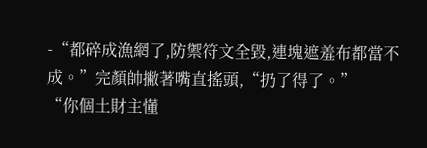-“都碎成漁網了,防禦符文全毀,連塊遮羞布都當不成。”完顏帥撇著嘴直搖頭,“扔了得了。”
“你個土財主懂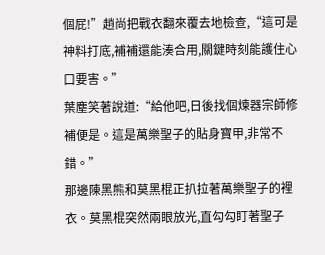個屁!”趙尚把戰衣翻來覆去地檢查,“這可是神料打底,補補還能湊合用,關鍵時刻能護住心口要害。”
葉塵笑著說道:“給他吧,日後找個煉器宗師修補便是。這是萬樂聖子的貼身寶甲,非常不錯。”
那邊陳黑熊和莫黑棍正扒拉著萬樂聖子的裡衣。莫黑棍突然兩眼放光,直勾勾盯著聖子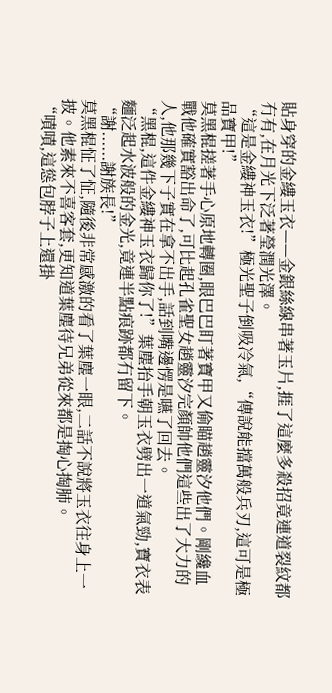貼身穿的金縷玉衣——金銀絲線串著玉片,捱了這麼多殺招竟連道裂紋都冇有,在月光下泛著瑩潤光澤。
“這是金縷神玉衣!”極光聖子倒吸冷氣,“傳說能擋萬般兵刃,這可是極品寶甲!”
莫黑棍搓著手心原地轉圈,眼巴巴盯著寶甲又偷瞄趙靈汐他們。剛纔血戰他確實豁出命了,可比起孔雀聖女趙靈汐完顏帥他們這些出了大力的人,他那幾下子實在拿不出手,話到嘴邊愣是嚥了回去。
“黑棍,這件金縷神玉衣歸你了!”葉塵抬手朝玉衣劈出一道氣勁,寶衣表麵泛起水波般的金光,竟連半點痕跡都冇留下。
“謝......謝族長!”
莫黑棍怔了怔,隨後非常感激的看了葉塵一眼,二話不說將玉衣往身上一披。他素來不喜客套,更知道葉塵待兄弟從來都是掏心掏肺。
“嘖嘖,這慫包脖子上還掛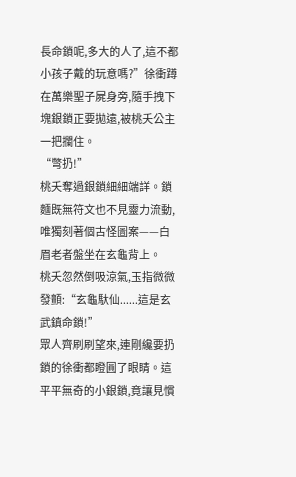長命鎖呢,多大的人了,這不都小孩子戴的玩意嗎?”徐衝蹲在萬樂聖子屍身旁,隨手拽下塊銀鎖正要拋遠,被桃夭公主一把攔住。
“彆扔!”
桃夭奪過銀鎖細細端詳。鎖麵既無符文也不見靈力流動,唯獨刻著個古怪圖案——白眉老者盤坐在玄龜背上。
桃夭忽然倒吸涼氣,玉指微微發顫:“玄龜馱仙......這是玄武鎮命鎖!”
眾人齊刷刷望來,連剛纔要扔鎖的徐衝都瞪圓了眼睛。這平平無奇的小銀鎖,竟讓見慣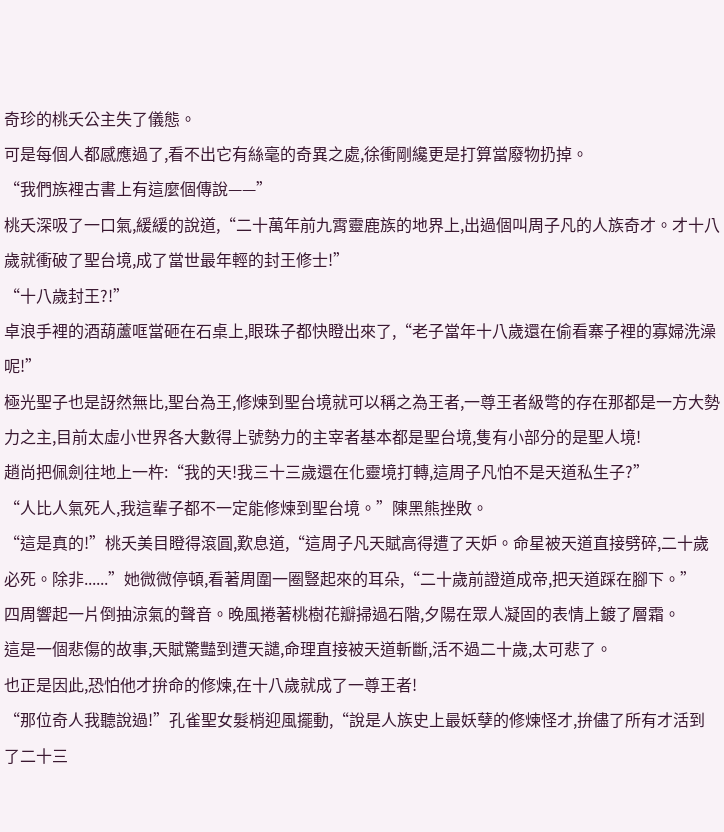奇珍的桃夭公主失了儀態。
可是每個人都感應過了,看不出它有絲毫的奇異之處,徐衝剛纔更是打算當廢物扔掉。
“我們族裡古書上有這麼個傳說——”
桃夭深吸了一口氣,緩緩的說道,“二十萬年前九霄靈鹿族的地界上,出過個叫周子凡的人族奇才。才十八歲就衝破了聖台境,成了當世最年輕的封王修士!”
“十八歲封王?!”
卓浪手裡的酒葫蘆哐當砸在石桌上,眼珠子都快瞪出來了,“老子當年十八歲還在偷看寨子裡的寡婦洗澡呢!”
極光聖子也是訝然無比,聖台為王,修煉到聖台境就可以稱之為王者,一尊王者級彆的存在那都是一方大勢力之主,目前太虛小世界各大數得上號勢力的主宰者基本都是聖台境,隻有小部分的是聖人境!
趙尚把佩劍往地上一杵:“我的天!我三十三歲還在化靈境打轉,這周子凡怕不是天道私生子?”
“人比人氣死人,我這輩子都不一定能修煉到聖台境。”陳黑熊挫敗。
“這是真的!”桃夭美目瞪得滾圓,歎息道,“這周子凡天賦高得遭了天妒。命星被天道直接劈碎,二十歲必死。除非......”她微微停頓,看著周圍一圈豎起來的耳朵,“二十歲前證道成帝,把天道踩在腳下。”
四周響起一片倒抽涼氣的聲音。晚風捲著桃樹花瓣掃過石階,夕陽在眾人凝固的表情上鍍了層霜。
這是一個悲傷的故事,天賦驚豔到遭天譴,命理直接被天道斬斷,活不過二十歲,太可悲了。
也正是因此,恐怕他才拚命的修煉,在十八歲就成了一尊王者!
“那位奇人我聽說過!”孔雀聖女髮梢迎風擺動,“說是人族史上最妖孽的修煉怪才,拚儘了所有才活到了二十三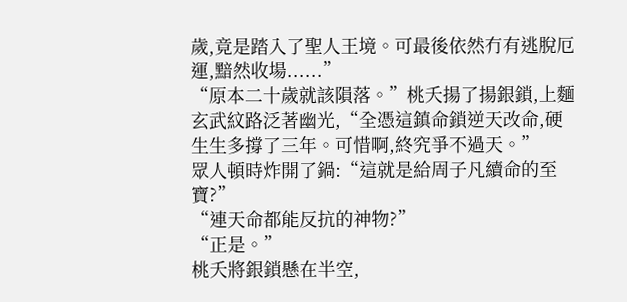歲,竟是踏入了聖人王境。可最後依然冇有逃脫厄運,黯然收場......”
“原本二十歲就該隕落。”桃夭揚了揚銀鎖,上麵玄武紋路泛著幽光,“全憑這鎮命鎖逆天改命,硬生生多撐了三年。可惜啊,終究爭不過天。”
眾人頓時炸開了鍋:“這就是給周子凡續命的至寶?”
“連天命都能反抗的神物?”
“正是。”
桃夭將銀鎖懸在半空,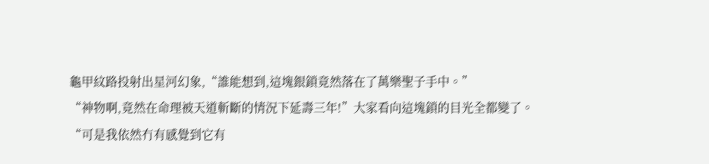龜甲紋路投射出星河幻象,“誰能想到,這塊銀鎖竟然落在了萬樂聖子手中。”
“神物啊,竟然在命理被天道斬斷的情況下延壽三年!”大家看向這塊鎖的目光全都變了。
“可是我依然冇有感覺到它有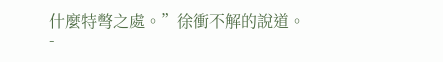什麼特彆之處。”徐衝不解的說道。-